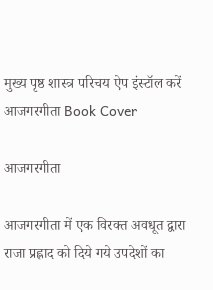मुख्य पृष्ठ शास्त्र परिचय ऐप इंस्टॉल करें
आजगरगीता Book Cover

आजगरगीता

आजगरगीता में एक विरक्त अवधूत द्वारा राजा प्रह्लाद को दिये गये उपदेशों का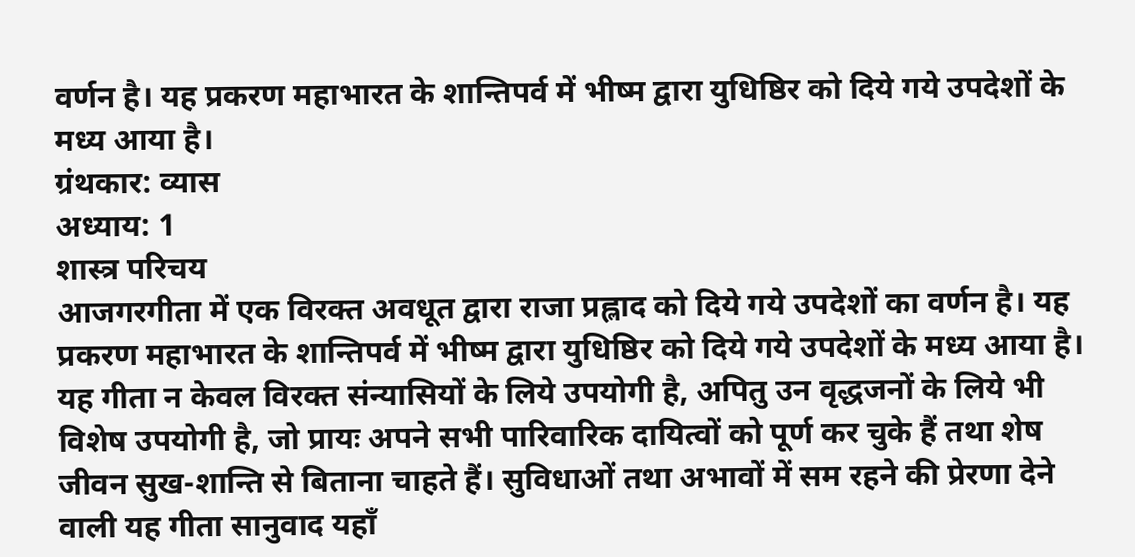वर्णन है। यह प्रकरण महाभारत के शान्तिपर्व में भीष्म द्वारा युधिष्ठिर को दिये गये उपदेशों के मध्य आया है।
ग्रंथकार: व्यास
अध्याय: 1
शास्त्र परिचय
आजगरगीता में एक विरक्त अवधूत द्वारा राजा प्रह्लाद को दिये गये उपदेशों का वर्णन है। यह प्रकरण महाभारत के शान्तिपर्व में भीष्म द्वारा युधिष्ठिर को दिये गये उपदेशों के मध्य आया है। यह गीता न केवल विरक्त संन्यासियों के लिये उपयोगी है, अपितु उन वृद्धजनों के लिये भी विशेष उपयोगी है, जो प्रायः अपने सभी पारिवारिक दायित्वों को पूर्ण कर चुके हैं तथा शेष जीवन सुख-शान्ति से बिताना चाहते हैं। सुविधाओं तथा अभावों में सम रहने की प्रेरणा देने वाली यह गीता सानुवाद यहाँ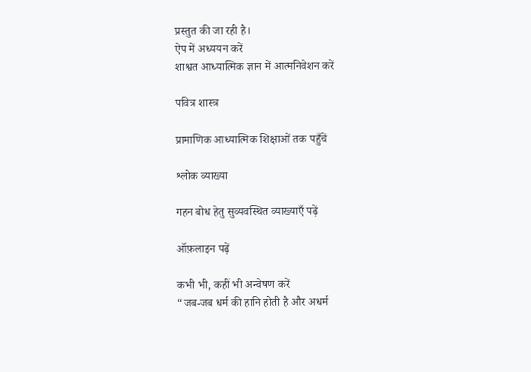प्रस्तुत की जा रही है।
ऐप में अध्ययन करें
शाश्वत आध्यात्मिक ज्ञान में आत्मनिवेशन करें

पवित्र शास्त्र

प्रामाणिक आध्यात्मिक शिक्षाओं तक पहुँचें

श्लोक व्याख्या

गहन बोध हेतु सुव्यवस्थित व्याख्याएँ पढ़ें

ऑफ़लाइन पढ़ें

कभी भी, कहीं भी अन्वेषण करें
“जब-जब धर्म की हानि होती है और अधर्म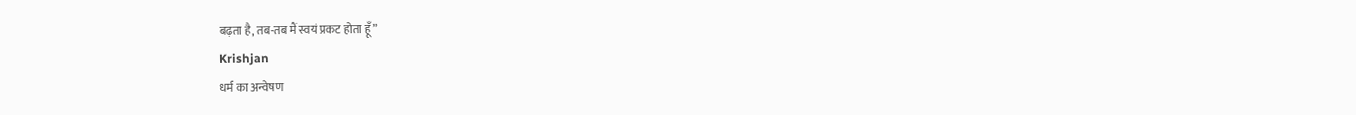बढ़ता है, तब-तब मैं स्वयं प्रकट होता हूँ”
Krishjan
धर्म का अन्वेषण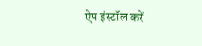ऐप इंस्टॉल करें